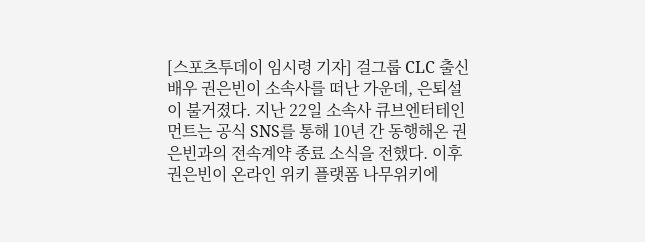[스포츠투데이 임시령 기자] 걸그룹 CLC 출신 배우 권은빈이 소속사를 떠난 가운데, 은퇴설이 불거졌다. 지난 22일 소속사 큐브엔터테인먼트는 공식 SNS를 통해 10년 간 동행해온 권은빈과의 전속계약 종료 소식을 전했다. 이후 권은빈이 온라인 위키 플랫폼 나무위키에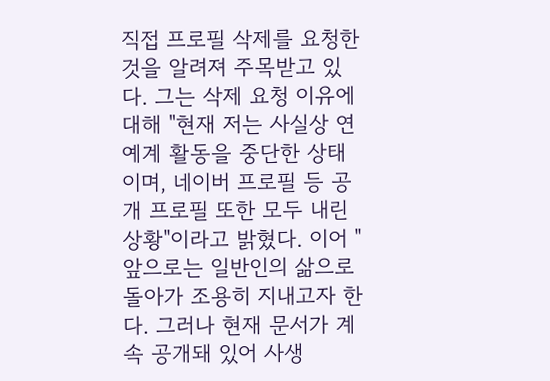직접 프로필 삭제를 요청한 것을 알려져 주목받고 있다. 그는 삭제 요청 이유에 대해 "현재 저는 사실상 연예계 활동을 중단한 상태이며, 네이버 프로필 등 공개 프로필 또한 모두 내린 상황"이라고 밝혔다. 이어 "앞으로는 일반인의 삶으로 돌아가 조용히 지내고자 한다. 그러나 현재 문서가 계속 공개돼 있어 사생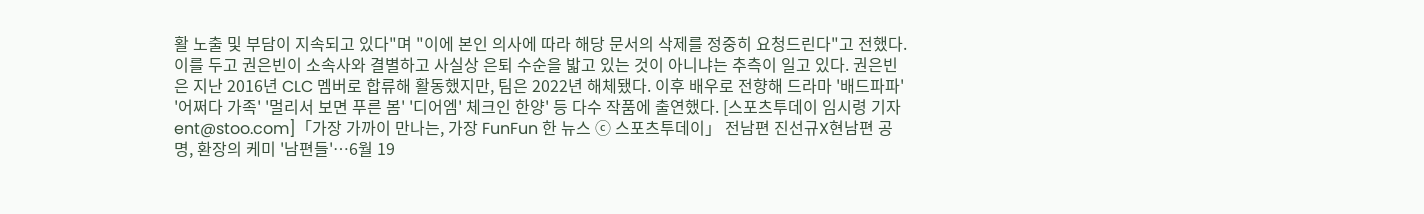활 노출 및 부담이 지속되고 있다"며 "이에 본인 의사에 따라 해당 문서의 삭제를 정중히 요청드린다"고 전했다. 이를 두고 권은빈이 소속사와 결별하고 사실상 은퇴 수순을 밟고 있는 것이 아니냐는 추측이 일고 있다. 권은빈은 지난 2016년 CLC 멤버로 합류해 활동했지만, 팀은 2022년 해체됐다. 이후 배우로 전향해 드라마 '배드파파' '어쩌다 가족' '멀리서 보면 푸른 봄' '디어엠' 체크인 한양' 등 다수 작품에 출연했다. [스포츠투데이 임시령 기자 ent@stoo.com]「가장 가까이 만나는, 가장 FunFun 한 뉴스 ⓒ 스포츠투데이」 전남편 진선규X현남편 공명, 환장의 케미 '남편들'…6월 19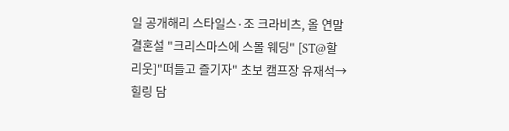일 공개해리 스타일스·조 크라비츠, 올 연말 결혼설 "크리스마스에 스몰 웨딩" [ST@할리웃]"떠들고 즐기자" 초보 캠프장 유재석→힐링 담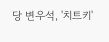당 변우석, '치트키'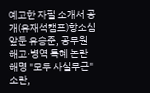예고한 자필 소개서 공개(유재석캠프)항소심 앞둔 유승준, 공무원 해고·병역 특혜 논란 해명 "모두 사실무근"소란,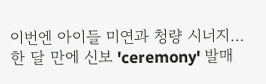이번엔 아이들 미연과 청량 시너지…한 달 만에 신보 'ceremony' 발매